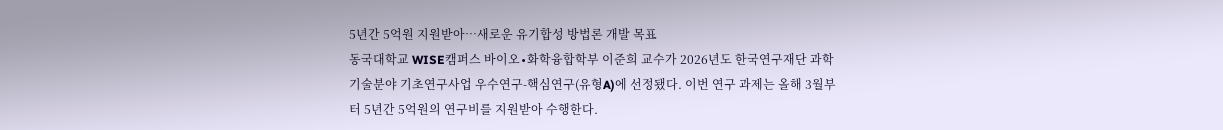5년간 5억원 지원받아…새로운 유기합성 방법론 개발 목표
동국대학교 WISE캠퍼스 바이오∙화학융합학부 이준희 교수가 2026년도 한국연구재단 과학기술분야 기초연구사업 우수연구-핵심연구(유형A)에 선정됐다. 이번 연구 과제는 올해 3월부터 5년간 5억원의 연구비를 지원받아 수행한다.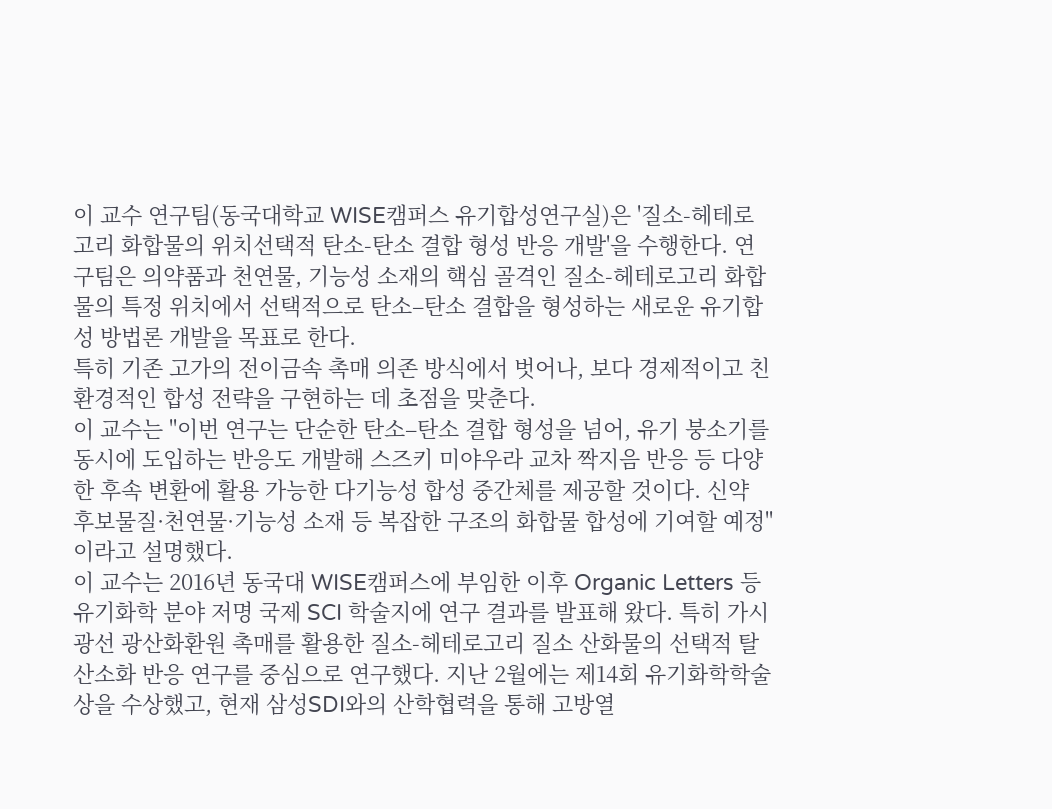이 교수 연구팀(동국대학교 WISE캠퍼스 유기합성연구실)은 '질소-헤테로고리 화합물의 위치선택적 탄소-탄소 결합 형성 반응 개발'을 수행한다. 연구팀은 의약품과 천연물, 기능성 소재의 핵심 골격인 질소-헤테로고리 화합물의 특정 위치에서 선택적으로 탄소–탄소 결합을 형성하는 새로운 유기합성 방법론 개발을 목표로 한다.
특히 기존 고가의 전이금속 촉매 의존 방식에서 벗어나, 보다 경제적이고 친환경적인 합성 전략을 구현하는 데 초점을 맞춘다.
이 교수는 "이번 연구는 단순한 탄소–탄소 결합 형성을 넘어, 유기 붕소기를 동시에 도입하는 반응도 개발해 스즈키 미야우라 교차 짝지음 반응 등 다양한 후속 변환에 활용 가능한 다기능성 합성 중간체를 제공할 것이다. 신약 후보물질·천연물·기능성 소재 등 복잡한 구조의 화합물 합성에 기여할 예정"이라고 설명했다.
이 교수는 2016년 동국대 WISE캠퍼스에 부임한 이후 Organic Letters 등 유기화학 분야 저명 국제 SCI 학술지에 연구 결과를 발표해 왔다. 특히 가시광선 광산화환원 촉매를 활용한 질소-헤테로고리 질소 산화물의 선택적 탈산소화 반응 연구를 중심으로 연구했다. 지난 2월에는 제14회 유기화학학술상을 수상했고, 현재 삼성SDI와의 산학협력을 통해 고방열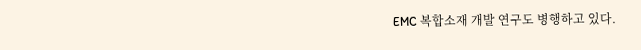EMC 복합소재 개발 연구도 병행하고 있다.